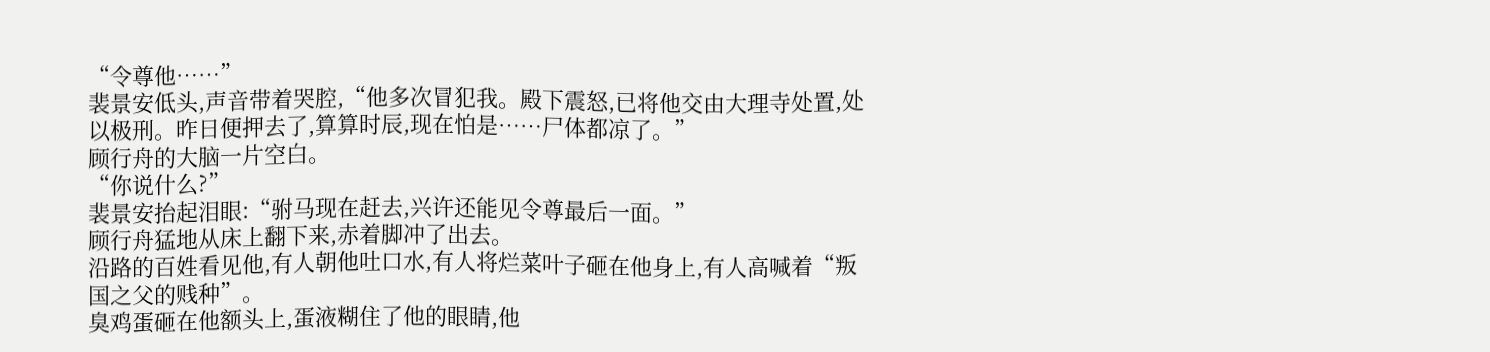“令尊他……”
裴景安低头,声音带着哭腔,“他多次冒犯我。殿下震怒,已将他交由大理寺处置,处以极刑。昨日便押去了,算算时辰,现在怕是……尸体都凉了。”
顾行舟的大脑一片空白。
“你说什么?”
裴景安抬起泪眼:“驸马现在赶去,兴许还能见令尊最后一面。”
顾行舟猛地从床上翻下来,赤着脚冲了出去。
沿路的百姓看见他,有人朝他吐口水,有人将烂菜叶子砸在他身上,有人高喊着“叛国之父的贱种”。
臭鸡蛋砸在他额头上,蛋液糊住了他的眼睛,他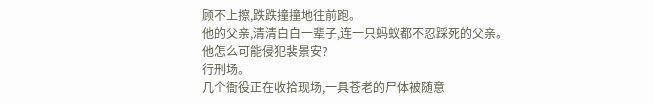顾不上擦,跌跌撞撞地往前跑。
他的父亲,清清白白一辈子,连一只蚂蚁都不忍踩死的父亲。
他怎么可能侵犯裴景安?
行刑场。
几个衙役正在收拾现场,一具苍老的尸体被随意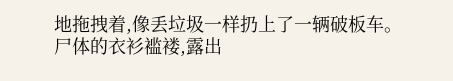地拖拽着,像丢垃圾一样扔上了一辆破板车。
尸体的衣衫褴褛,露出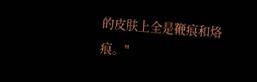的皮肤上全是鞭痕和烙痕。"